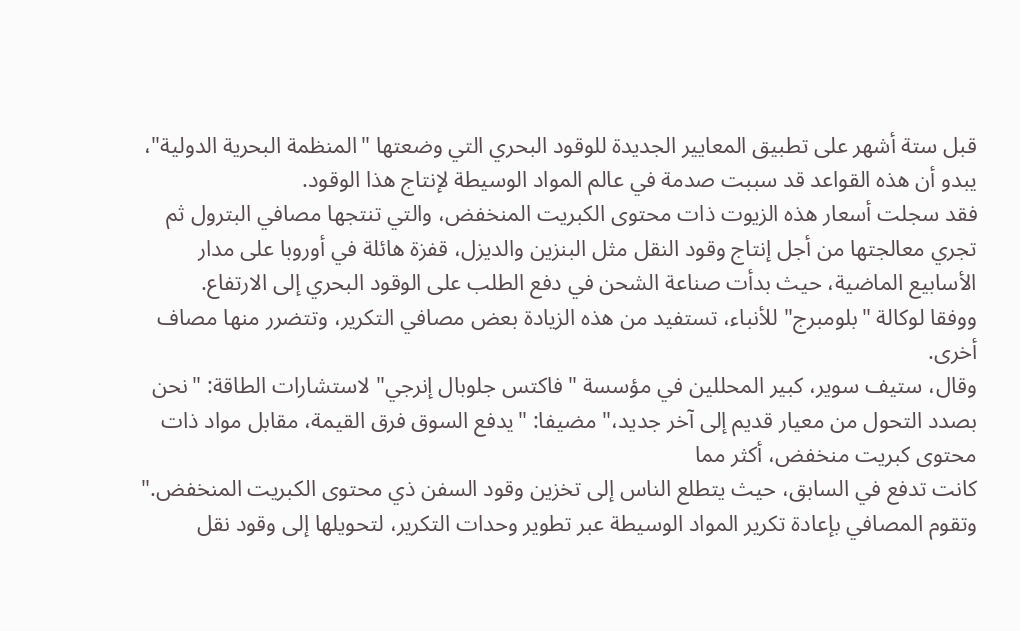قبل ستة أشهر على تطبيق المعايير الجديدة للوقود البحري التي وضعتها "المنظمة البحرية الدولية"، يبدو أن هذه القواعد قد سببت صدمة في عالم المواد الوسيطة لإنتاج هذا الوقود.
فقد سجلت أسعار هذه الزيوت ذات محتوى الكبريت المنخفض، والتي تنتجها مصافي البترول ثم تجري معالجتها من أجل إنتاج وقود النقل مثل البنزين والديزل، قفزة هائلة في أوروبا على مدار الأسابيع الماضية، حيث بدأت صناعة الشحن في دفع الطلب على الوقود البحري إلى الارتفاع.
ووفقا لوكالة "بلومبرج" للأنباء، تستفيد من هذه الزيادة بعض مصافي التكرير، وتتضرر منها مصاف أخرى.
وقال، ستيف سوير، كبير المحللين في مؤسسة "فاكتس جلوبال إنرجي" لاستشارات الطاقة: "نحن بصدد التحول من معيار قديم إلى آخر جديد،" مضيفا: "يدفع السوق فرق القيمة، مقابل مواد ذات محتوى كبريت منخفض، أكثر مما
كانت تدفع في السابق، حيث يتطلع الناس إلى تخزين وقود السفن ذي محتوى الكبريت المنخفض."
وتقوم المصافي بإعادة تكرير المواد الوسيطة عبر تطوير وحدات التكرير، لتحويلها إلى وقود نقل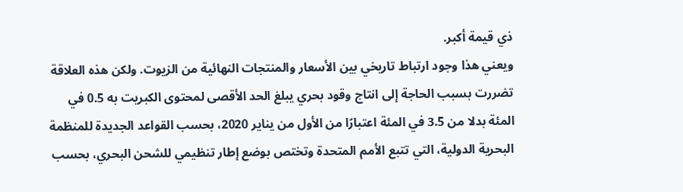ذي قيمة أكبر.
ويعني هذا وجود ارتباط تاريخي بين الأسعار والمنتجات النهائية من الزيوت. ولكن هذه العلاقة تضررت بسبب الحاجة إلى انتاج وقود بحري يبلغ الحد الأقصى لمحتوى الكبريت به 0.5 في المئة بدلا من 3.5 في المئة اعتبارًا من الأول من يناير 2020، بحسب القواعد الجديدة للمنظمة البحرية الدولية، التي تتبع الأمم المتحدة وتختص بوضع إطار تنظيمي للشحن البحري، بحسب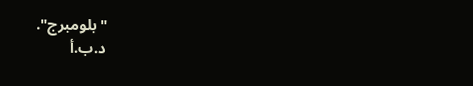"بلومبرج".
د.ب.أ